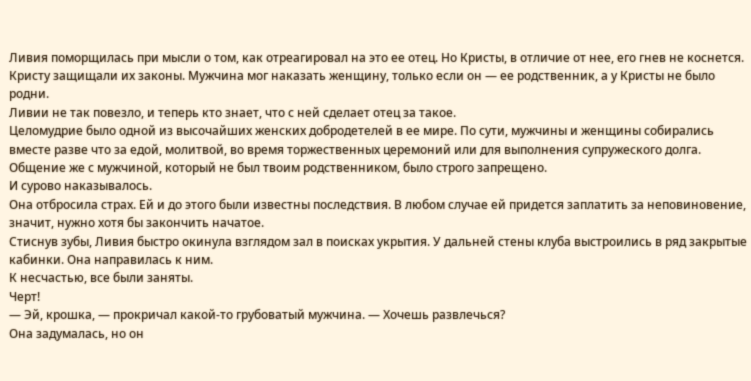Ливия поморщилась при мысли о том, как отреагировал на это ее отец. Но Кристы, в отличие от нее, его гнев не коснется.
Кристу защищали их законы. Мужчина мог наказать женщину, только если он — ее родственник, а у Кристы не было родни.
Ливии не так повезло, и теперь кто знает, что с ней сделает отец за такое.
Целомудрие было одной из высочайших женских добродетелей в ее мире. По сути, мужчины и женщины собирались вместе разве что за едой, молитвой, во время торжественных церемоний или для выполнения супружеского долга. Общение же с мужчиной, который не был твоим родственником, было строго запрещено.
И сурово наказывалось.
Она отбросила страх. Ей и до этого были известны последствия. В любом случае ей придется заплатить за неповиновение, значит, нужно хотя бы закончить начатое.
Стиснув зубы, Ливия быстро окинула взглядом зал в поисках укрытия. У дальней стены клуба выстроились в ряд закрытые кабинки. Она направилась к ним.
К несчастью, все были заняты.
Черт!
— Эй, крошка, — прокричал какой-то грубоватый мужчина. — Хочешь развлечься?
Она задумалась, но он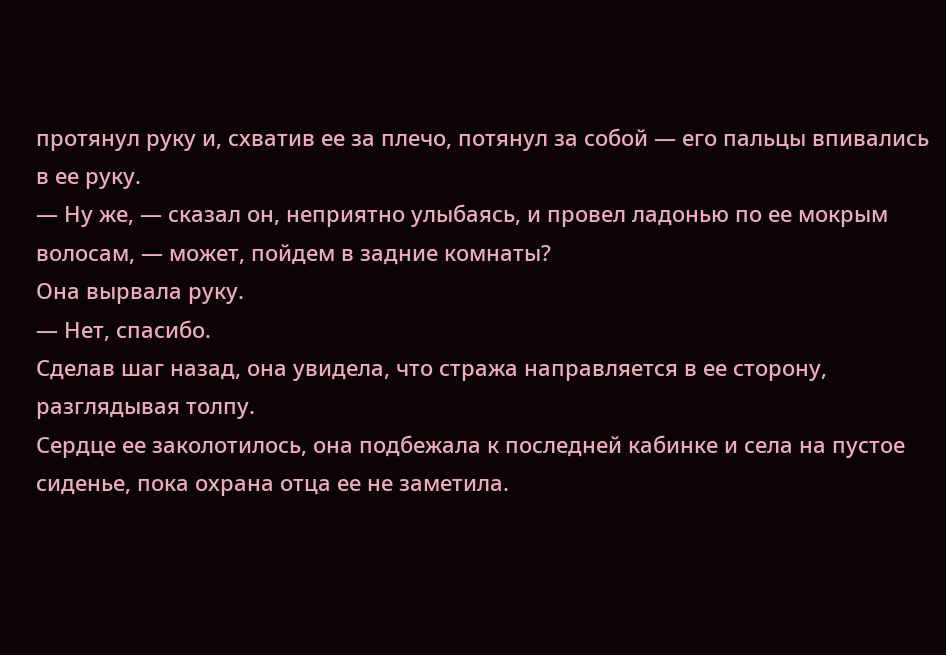протянул руку и, схватив ее за плечо, потянул за собой — его пальцы впивались в ее руку.
— Ну же, — сказал он, неприятно улыбаясь, и провел ладонью по ее мокрым волосам, — может, пойдем в задние комнаты?
Она вырвала руку.
— Нет, спасибо.
Сделав шаг назад, она увидела, что стража направляется в ее сторону, разглядывая толпу.
Сердце ее заколотилось, она подбежала к последней кабинке и села на пустое сиденье, пока охрана отца ее не заметила.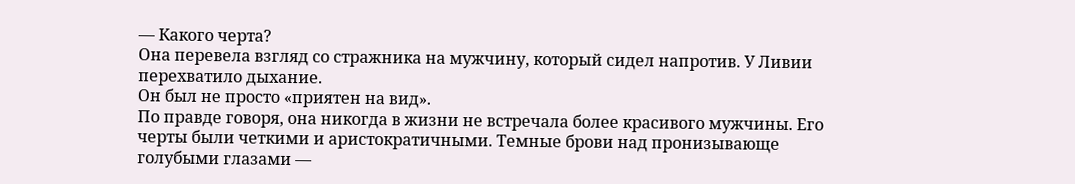— Какого черта?
Она перевела взгляд со стражника на мужчину, который сидел напротив. У Ливии перехватило дыхание.
Он был не просто «приятен на вид».
По правде говоря, она никогда в жизни не встречала более красивого мужчины. Его черты были четкими и аристократичными. Темные брови над пронизывающе голубыми глазами —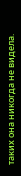таких она никогда не видела.